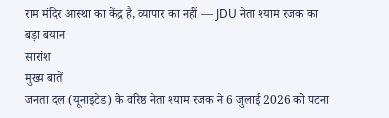राम मंदिर आस्था का केंद्र है, व्यापार का नहीं — JDU नेता श्याम रजक का बड़ा बयान
सारांश
मुख्य बातें
जनता दल (यूनाइटेड) के वरिष्ठ नेता श्याम रजक ने 6 जुलाई 2026 को पटना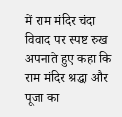में राम मंदिर चंदा विवाद पर स्पष्ट रुख अपनाते हुए कहा कि राम मंदिर श्रद्धा और पूजा का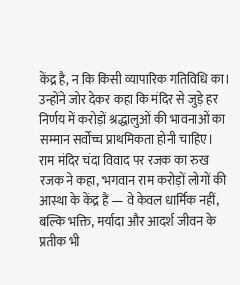केंद्र है, न कि किसी व्यापारिक गतिविधि का। उन्होंने जोर देकर कहा कि मंदिर से जुड़े हर निर्णय में करोड़ों श्रद्धालुओं की भावनाओं का सम्मान सर्वोच्च प्राथमिकता होनी चाहिए।
राम मंदिर चंदा विवाद पर रजक का रुख
रजक ने कहा, 'भगवान राम करोड़ों लोगों की आस्था के केंद्र हैं — वे केवल धार्मिक नहीं, बल्कि भक्ति, मर्यादा और आदर्श जीवन के प्रतीक भी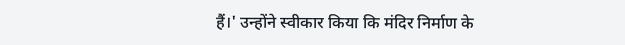हैं।' उन्होंने स्वीकार किया कि मंदिर निर्माण के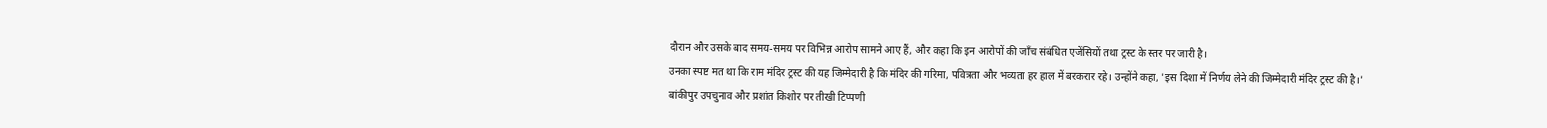दौरान और उसके बाद समय-समय पर विभिन्न आरोप सामने आए हैं, और कहा कि इन आरोपों की जाँच संबंधित एजेंसियों तथा ट्रस्ट के स्तर पर जारी है।
उनका स्पष्ट मत था कि राम मंदिर ट्रस्ट की यह जिम्मेदारी है कि मंदिर की गरिमा, पवित्रता और भव्यता हर हाल में बरकरार रहे। उन्होंने कहा, 'इस दिशा में निर्णय लेने की जिम्मेदारी मंदिर ट्रस्ट की है।'
बांकीपुर उपचुनाव और प्रशांत किशोर पर तीखी टिप्पणी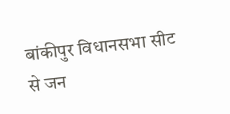बांकीपुर विधानसभा सीट से जन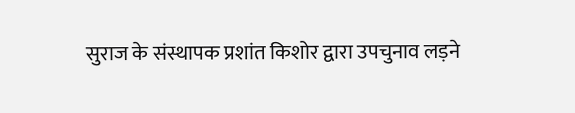सुराज के संस्थापक प्रशांत किशोर द्वारा उपचुनाव लड़ने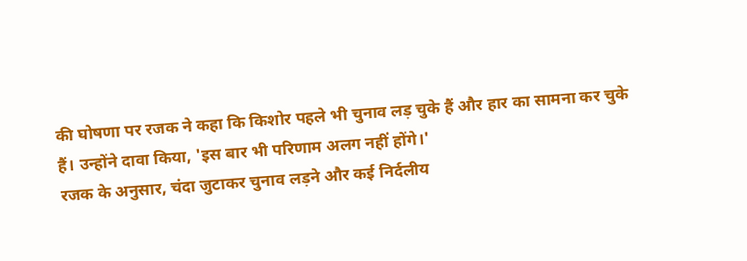की घोषणा पर रजक ने कहा कि किशोर पहले भी चुनाव लड़ चुके हैं और हार का सामना कर चुके हैं। उन्होंने दावा किया, 'इस बार भी परिणाम अलग नहीं होंगे।'
रजक के अनुसार, चंदा जुटाकर चुनाव लड़ने और कई निर्दलीय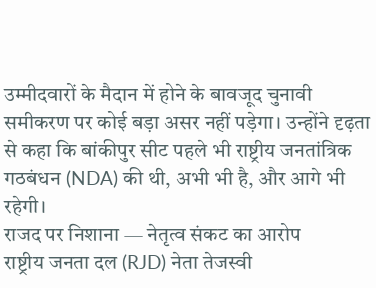उम्मीदवारों के मैदान में होने के बावजूद चुनावी समीकरण पर कोई बड़ा असर नहीं पड़ेगा। उन्होंने दृढ़ता से कहा कि बांकीपुर सीट पहले भी राष्ट्रीय जनतांत्रिक गठबंधन (NDA) की थी, अभी भी है, और आगे भी रहेगी।
राजद पर निशाना — नेतृत्व संकट का आरोप
राष्ट्रीय जनता दल (RJD) नेता तेजस्वी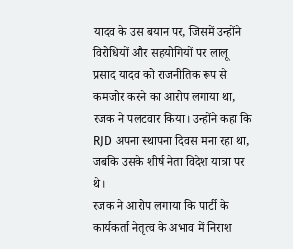यादव के उस बयान पर, जिसमें उन्होंने विरोधियों और सहयोगियों पर लालू प्रसाद यादव को राजनीतिक रूप से कमजोर करने का आरोप लगाया था, रजक ने पलटवार किया। उन्होंने कहा कि RJD अपना स्थापना दिवस मना रहा था, जबकि उसके शीर्ष नेता विदेश यात्रा पर थे।
रजक ने आरोप लगाया कि पार्टी के कार्यकर्ता नेतृत्व के अभाव में निराश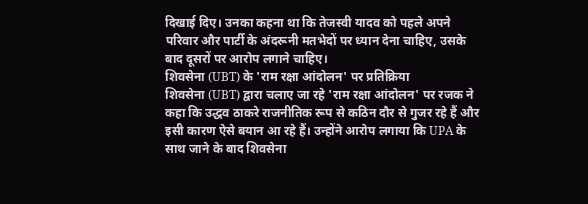दिखाई दिए। उनका कहना था कि तेजस्वी यादव को पहले अपने परिवार और पार्टी के अंदरूनी मतभेदों पर ध्यान देना चाहिए, उसके बाद दूसरों पर आरोप लगाने चाहिए।
शिवसेना (UBT) के 'राम रक्षा आंदोलन' पर प्रतिक्रिया
शिवसेना (UBT) द्वारा चलाए जा रहे 'राम रक्षा आंदोलन' पर रजक ने कहा कि उद्धव ठाकरे राजनीतिक रूप से कठिन दौर से गुजर रहे हैं और इसी कारण ऐसे बयान आ रहे हैं। उन्होंने आरोप लगाया कि UPA के साथ जाने के बाद शिवसेना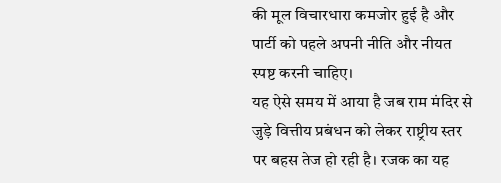की मूल विचारधारा कमजोर हुई है और पार्टी को पहले अपनी नीति और नीयत स्पष्ट करनी चाहिए।
यह ऐसे समय में आया है जब राम मंदिर से जुड़े वित्तीय प्रबंधन को लेकर राष्ट्रीय स्तर पर बहस तेज हो रही है। रजक का यह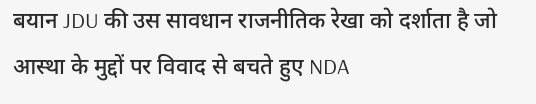बयान JDU की उस सावधान राजनीतिक रेखा को दर्शाता है जो आस्था के मुद्दों पर विवाद से बचते हुए NDA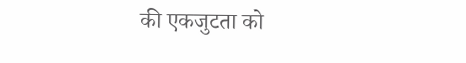की एकजुटता को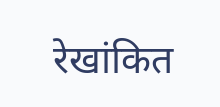रेखांकित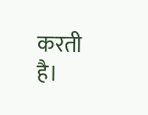करती है।